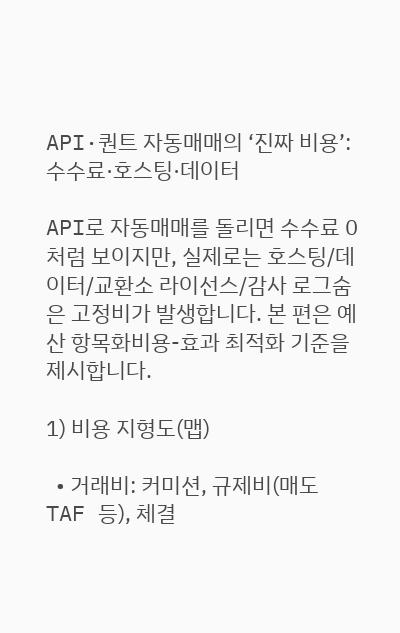API·퀀트 자동매매의 ‘진짜 비용’: 수수료·호스팅·데이터

API로 자동매매를 돌리면 수수료 0처럼 보이지만, 실제로는 호스팅/데이터/교환소 라이선스/감사 로그숨은 고정비가 발생합니다. 본 편은 예산 항목화비용-효과 최적화 기준을 제시합니다.

1) 비용 지형도(맵)

  • 거래비: 커미션, 규제비(매도 TAF 등), 체결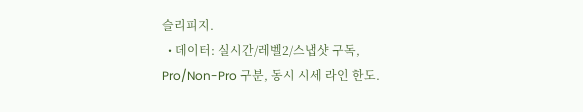슬리피지.
  • 데이터: 실시간/레벨2/스냅샷 구독, Pro/Non-Pro 구분, 동시 시세 라인 한도.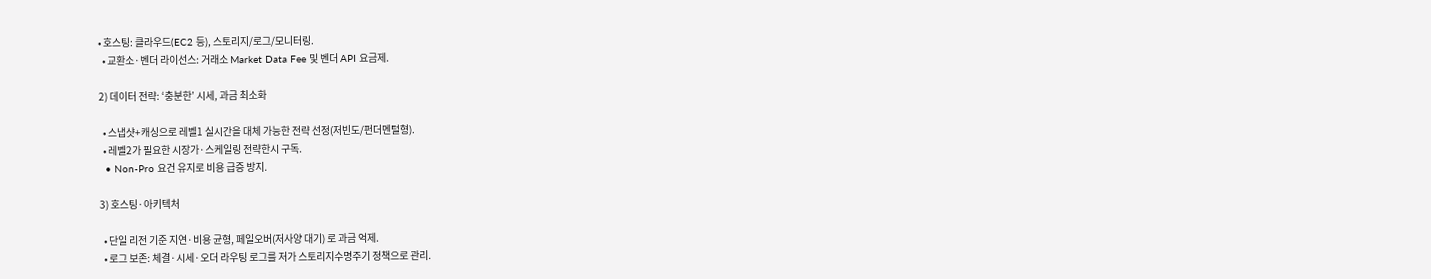• 호스팅: 클라우드(EC2 등), 스토리지/로그/모니터링.
  • 교환소·벤더 라이선스: 거래소 Market Data Fee 및 벤더 API 요금제.

2) 데이터 전략: ‘충분한’ 시세, 과금 최소화

  • 스냅샷+캐싱으로 레벨1 실시간을 대체 가능한 전략 선정(저빈도/펀더멘털형).
  • 레벨2가 필요한 시장가·스케일링 전략한시 구독.
  • Non-Pro 요건 유지로 비용 급증 방지.

3) 호스팅·아키텍처

  • 단일 리전 기준 지연·비용 균형, 페일오버(저사양 대기) 로 과금 억제.
  • 로그 보존: 체결·시세·오더 라우팅 로그를 저가 스토리지수명주기 정책으로 관리.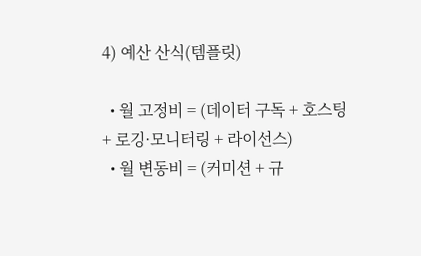4) 예산 산식(템플릿)

  • 월 고정비 = (데이터 구독 + 호스팅 + 로깅·모니터링 + 라이선스)
  • 월 변동비 = (커미션 + 규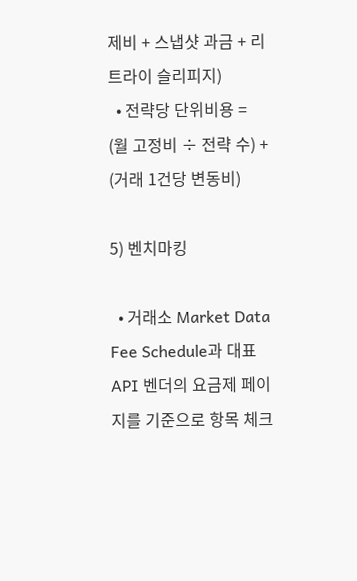제비 + 스냅샷 과금 + 리트라이 슬리피지)
  • 전략당 단위비용 = (월 고정비 ÷ 전략 수) + (거래 1건당 변동비)

5) 벤치마킹

  • 거래소 Market Data Fee Schedule과 대표 API 벤더의 요금제 페이지를 기준으로 항목 체크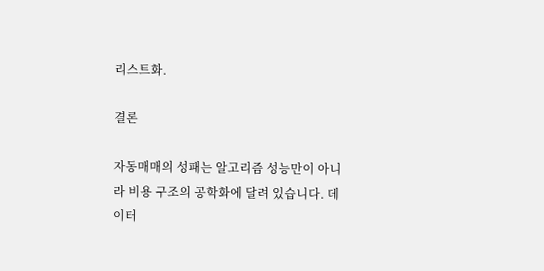리스트화.

결론

자동매매의 성패는 알고리즘 성능만이 아니라 비용 구조의 공학화에 달려 있습니다. 데이터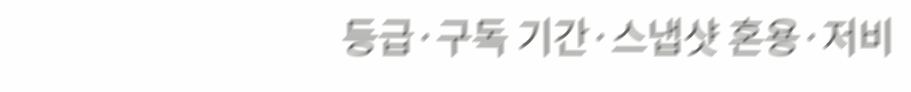등급·구독 기간·스냅샷 혼용·저비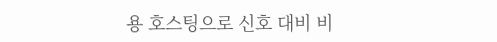용 호스팅으로 신호 대비 비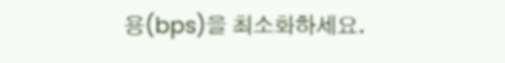용(bps)을 최소화하세요.